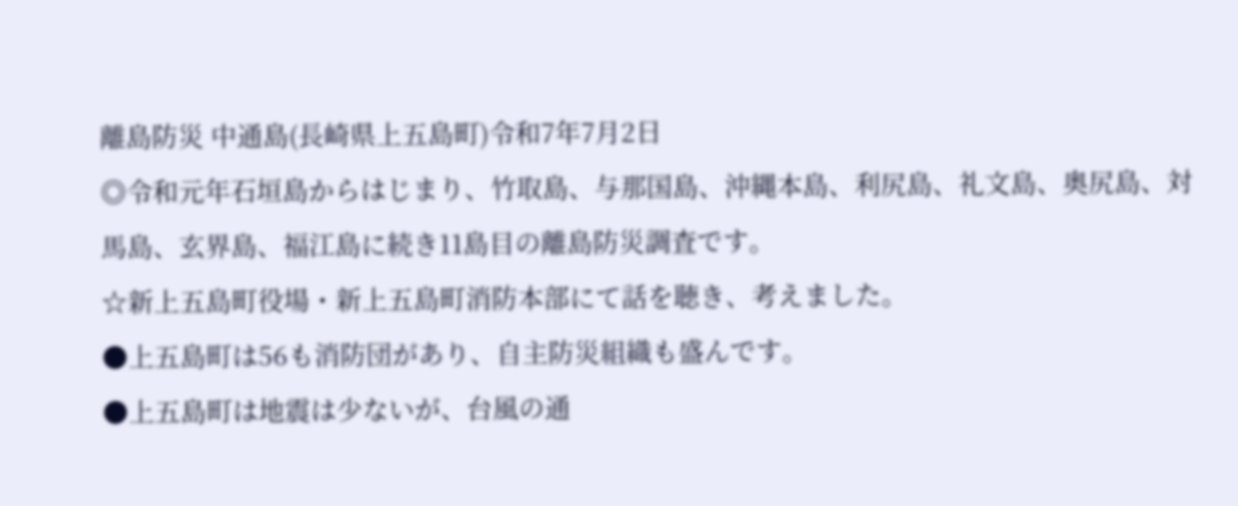離島防災 中通島(長崎県上五島町)令和7年7月2日
◎令和元年石垣島からはじまり、竹取島、与那国島、沖縄本島、利尻島、礼文島、奥尻島、対馬島、玄界島、福江島に続き11島目の離島防災調査です。
☆新上五島町役場・新上五島町消防本部にて話を聴き、考えました。
●上五島町は56も消防団があり、自主防災組織も盛んです。
●上五島町は地震は少ないが、台風の通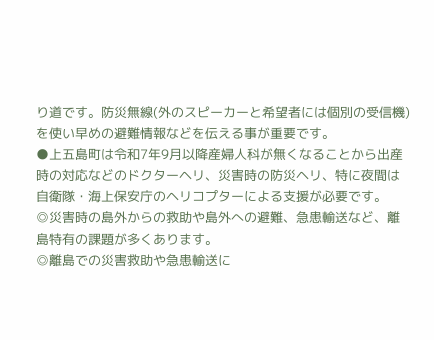り道です。防災無線(外のスピーカーと希望者には個別の受信機)を使い早めの避難情報などを伝える事が重要です。
●上五島町は令和7年9月以降産婦人科が無くなることから出産時の対応などのドクターヘリ、災害時の防災ヘリ、特に夜間は自衛隊・海上保安庁のヘリコプターによる支援が必要です。
◎災害時の島外からの救助や島外への避難、急患輸送など、離島特有の課題が多くあります。
◎離島での災害救助や急患輸送に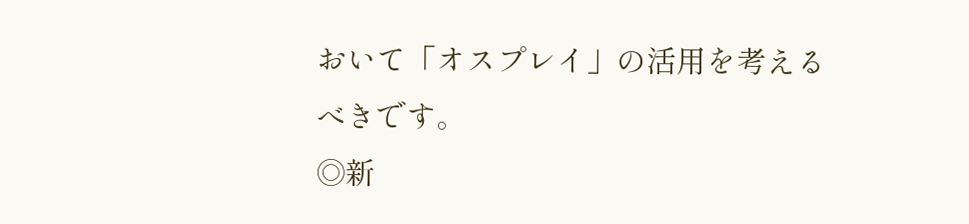おいて「オスプレイ」の活用を考えるべきです。
◎新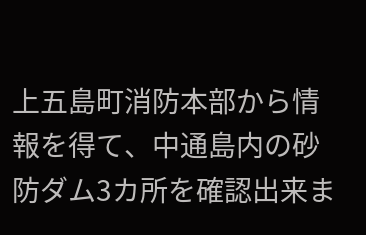上五島町消防本部から情報を得て、中通島内の砂防ダム3カ所を確認出来ま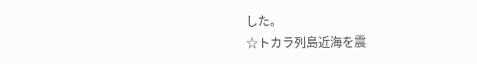した。
☆トカラ列島近海を震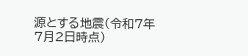源とする地震(令和7年7月2日時点)